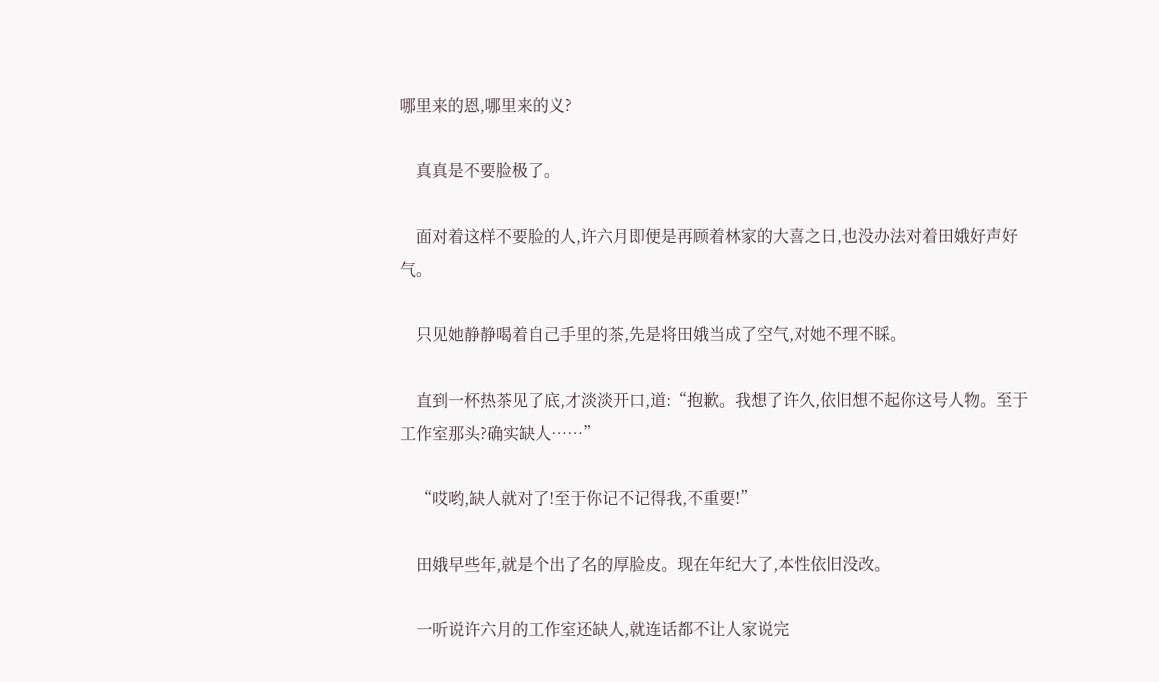哪里来的恩,哪里来的义?

    真真是不要脸极了。

    面对着这样不要脸的人,许六月即便是再顾着林家的大喜之日,也没办法对着田娥好声好气。

    只见她静静喝着自己手里的茶,先是将田娥当成了空气,对她不理不睬。

    直到一杯热茶见了底,才淡淡开口,道:“抱歉。我想了许久,依旧想不起你这号人物。至于工作室那头?确实缺人……”

    “哎哟,缺人就对了!至于你记不记得我,不重要!”

    田娥早些年,就是个出了名的厚脸皮。现在年纪大了,本性依旧没改。

    一听说许六月的工作室还缺人,就连话都不让人家说完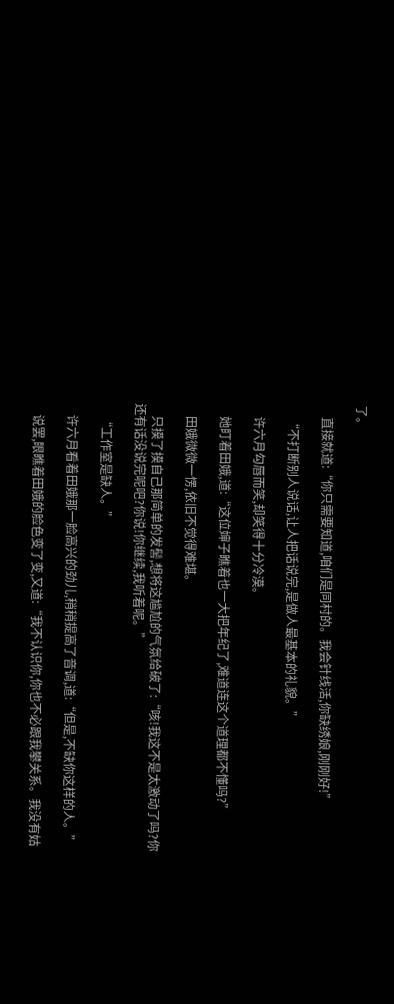了。

    直接就道:“你只需要知道,咱们是同村的。我会针线活,你缺绣娘,刚刚好!”

    “不打断别人说话,让人把话说完,是做人最基本的礼貌。”

    许六月勾唇而笑,却笑得十分冷漠。

    她盯着田娥,道:“这位婶子瞧着也一大把年纪了,难道连这个道理都不懂吗?”

    田娥微微一愣,依旧不觉得难堪。

    只摸了摸自己那简单的发髻,想将这尴尬的气氛给破了:“咳!我这不是太激动了吗?你还有话没说完呢吧?你说!你继续,我听着呢。”

    “工作室是缺人。”

    许六月看着田娥那一脸高兴的劲儿,稍稍提高了音调,道:“但是,不缺你这样的人。”

    说罢,眼瞧着田娥的脸色变了变,又道:“我不认识你,你也不必跟我攀关系。我没有姑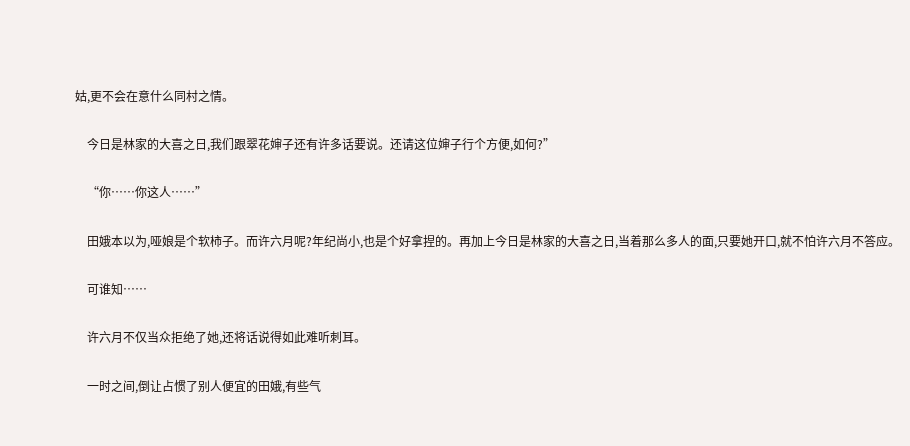姑,更不会在意什么同村之情。

    今日是林家的大喜之日,我们跟翠花婶子还有许多话要说。还请这位婶子行个方便,如何?”

    “你……你这人……”

    田娥本以为,哑娘是个软柿子。而许六月呢?年纪尚小,也是个好拿捏的。再加上今日是林家的大喜之日,当着那么多人的面,只要她开口,就不怕许六月不答应。

    可谁知……

    许六月不仅当众拒绝了她,还将话说得如此难听刺耳。

    一时之间,倒让占惯了别人便宜的田娥,有些气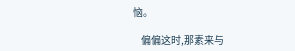恼。

    偏偏这时,那素来与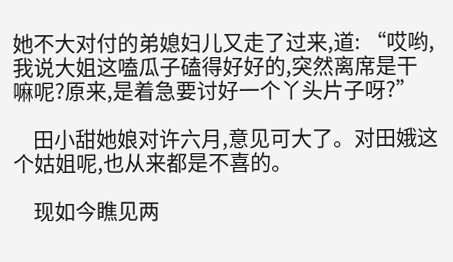她不大对付的弟媳妇儿又走了过来,道: “哎哟,我说大姐这嗑瓜子磕得好好的,突然离席是干嘛呢?原来,是着急要讨好一个丫头片子呀?”

    田小甜她娘对许六月,意见可大了。对田娥这个姑姐呢,也从来都是不喜的。

    现如今瞧见两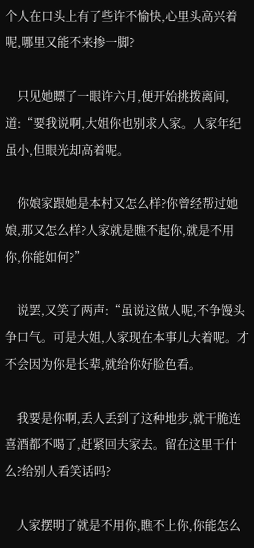个人在口头上有了些许不愉快,心里头高兴着呢,哪里又能不来掺一脚?

    只见她瞟了一眼许六月,便开始挑拨离间,道:“要我说啊,大姐你也别求人家。人家年纪虽小,但眼光却高着呢。

    你娘家跟她是本村又怎么样?你曾经帮过她娘,那又怎么样?人家就是瞧不起你,就是不用你,你能如何?”

    说罢,又笑了两声:“虽说这做人呢,不争馒头争口气。可是大姐,人家现在本事儿大着呢。才不会因为你是长辈,就给你好脸色看。

    我要是你啊,丢人丢到了这种地步,就干脆连喜酒都不喝了,赶紧回夫家去。留在这里干什么?给别人看笑话吗?

    人家摆明了就是不用你,瞧不上你,你能怎么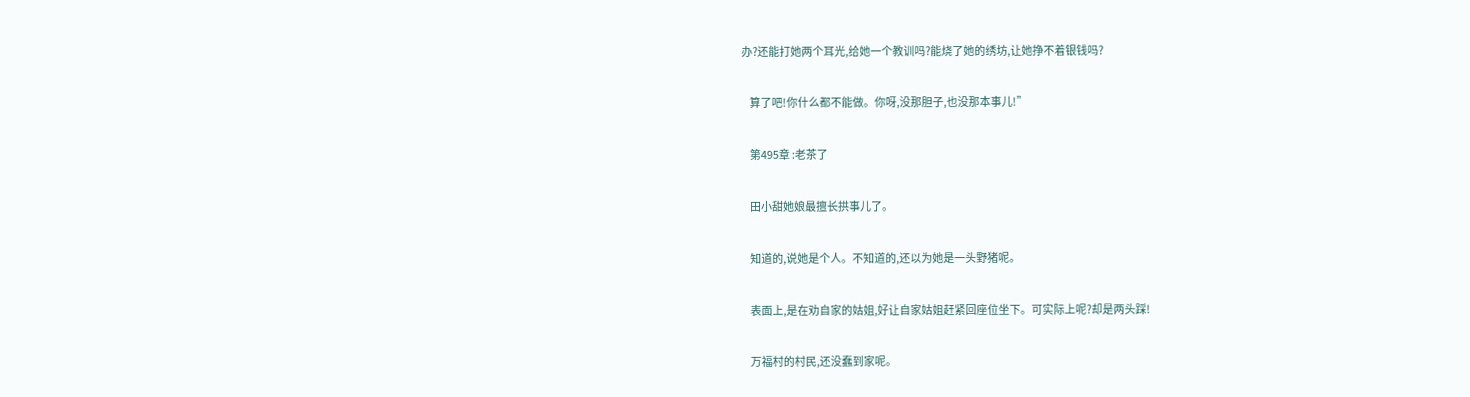办?还能打她两个耳光,给她一个教训吗?能烧了她的绣坊,让她挣不着银钱吗?

    算了吧!你什么都不能做。你呀,没那胆子,也没那本事儿!”

    第495章 :老茶了

    田小甜她娘最擅长拱事儿了。

    知道的,说她是个人。不知道的,还以为她是一头野猪呢。

    表面上,是在劝自家的姑姐,好让自家姑姐赶紧回座位坐下。可实际上呢?却是两头踩!

    万福村的村民,还没蠢到家呢。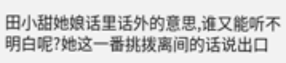田小甜她娘话里话外的意思,谁又能听不明白呢?她这一番挑拨离间的话说出口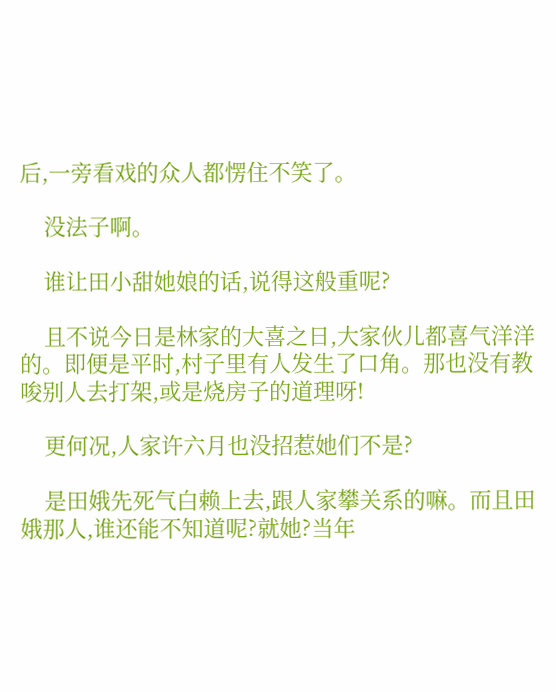后,一旁看戏的众人都愣住不笑了。

    没法子啊。

    谁让田小甜她娘的话,说得这般重呢?

    且不说今日是林家的大喜之日,大家伙儿都喜气洋洋的。即便是平时,村子里有人发生了口角。那也没有教唆别人去打架,或是烧房子的道理呀!

    更何况,人家许六月也没招惹她们不是?

    是田娥先死气白赖上去,跟人家攀关系的嘛。而且田娥那人,谁还能不知道呢?就她?当年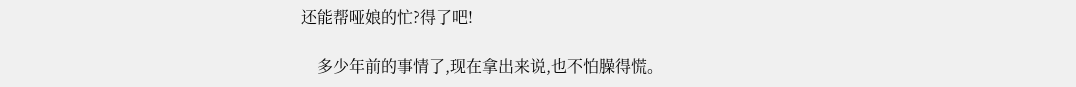还能帮哑娘的忙?得了吧!

    多少年前的事情了,现在拿出来说,也不怕臊得慌。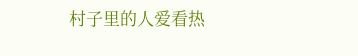村子里的人爱看热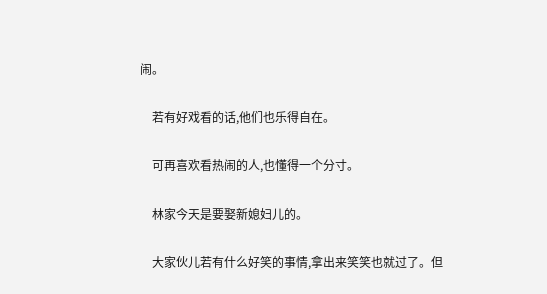闹。

    若有好戏看的话,他们也乐得自在。

    可再喜欢看热闹的人,也懂得一个分寸。

    林家今天是要娶新媳妇儿的。

    大家伙儿若有什么好笑的事情,拿出来笑笑也就过了。但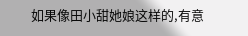如果像田小甜她娘这样的,有意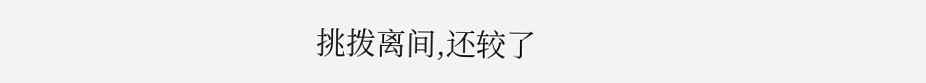挑拨离间,还较了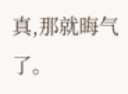真,那就晦气了。